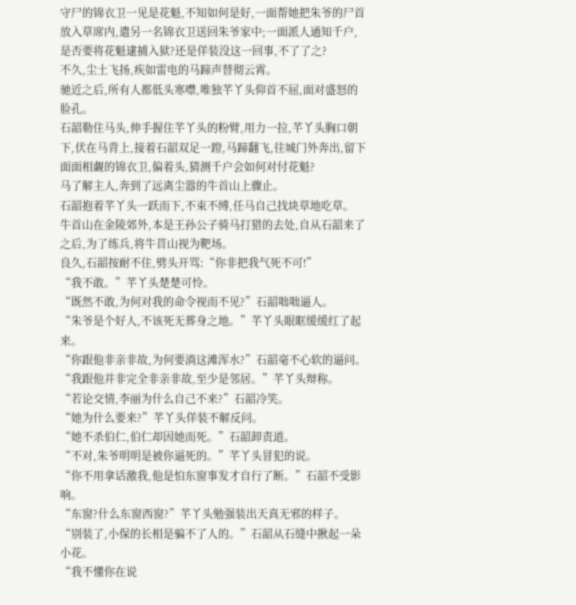守尸的锦衣卫一见是花魁,不知如何是好,一面帮她把朱爷的尸首放入草席内,遣另一名锦衣卫送回朱爷家中;一面派人通知千户,是否要将花魁逮捕入狱?还是佯装没这一回事,不了了之?
不久,尘土飞扬,疾如雷电的马蹄声替彻云霄。
驰近之后,所有人都低头寒噤,唯独芊丫头仰首不屈,面对盛怒的脸孔。
石韶勒住马头,伸手握住芊丫头的粉臂,用力一拉,芊丫头胸口朝下,伏在马背上,接着石韶双足一蹬,马蹄翻飞,往城门外奔出,留下面面相觑的锦衣卫,偏着头,猜测千户会如何对付花魁?
马了解主人,奔到了远离尘嚣的牛首山上骤止。
石韶抱着芊丫头一跃而下,不束不缚,任马自己找块草地吃草。
牛首山在金陵郊外,本是王孙公子骑马打猎的去处,自从石韶来了之后,为了练兵,将牛苜山视为靶场。
良久,石韶按耐不住,劈头开骂:“你非把我气死不可!”
“我不敢。”芊丫头楚楚可怜。
“既然不敢,为何对我的命令视而不见?”石韶咄咄逼人。
“朱爷是个好人,不该死无葬身之地。”芊丫头眼眶缓缓红了起来。
“你跟他非亲非故,为何要淌这滩浑水?”石韶毫不心软的逼问。
“我跟他并非完全非亲非故,至少是邻居。”芊丫头辩称。
“若论交情,李丽为什么自己不来?”石韶冷笑。
“她为什么要来?”芊丫头佯装不解反问。
“她不杀伯仁,伯仁却因她而死。”石韶卸责道。
“不对,朱爷明明是被你逼死的。”芊丫头冒犯的说。
“你不用拿话激我,他是怕东窗事发才自行了断。”石韶不受影响。
“东窗?什么东窗西窗?”芊丫头勉强装出天真无邪的样子。
“别装了,小保的长相是骗不了人的。”石韶从石缝中揪起一朵小花。
“我不懂你在说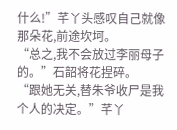什么!”芊丫头感叹自己就像那朵花,前途坎坷。
“总之,我不会放过李丽母子的。”石韶将花捏碎。
“跟她无关,替朱爷收尸是我个人的决定。”芊丫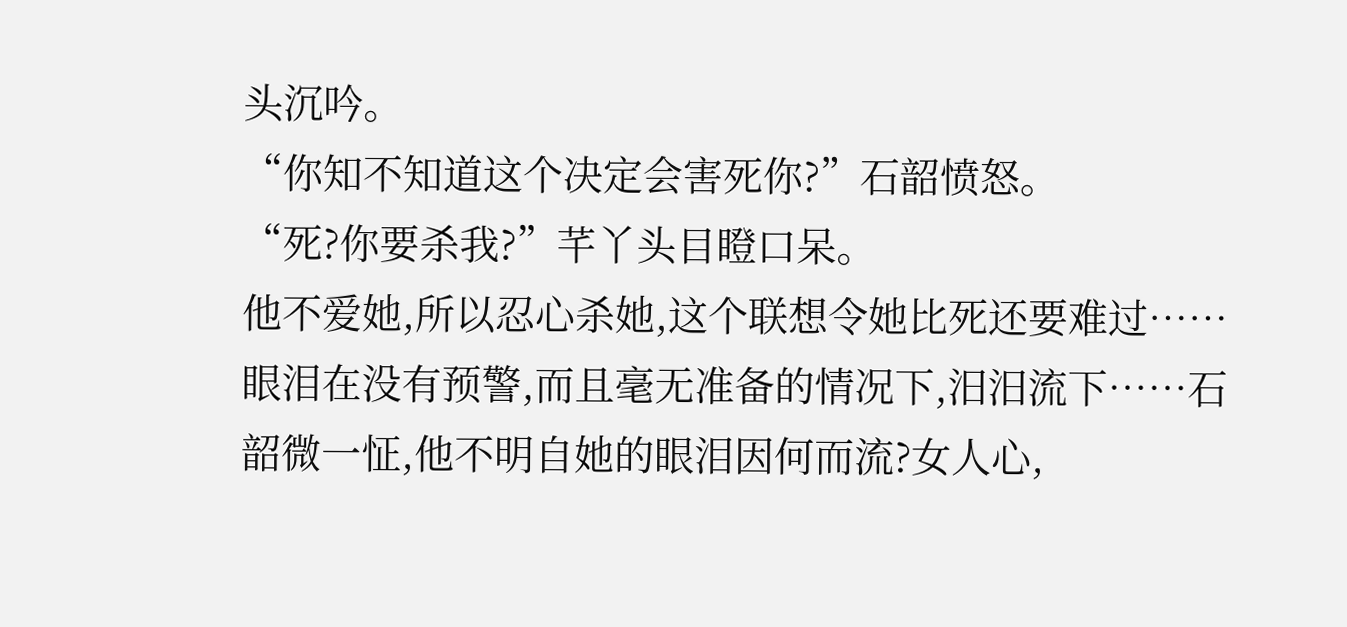头沉吟。
“你知不知道这个决定会害死你?”石韶愤怒。
“死?你要杀我?”芊丫头目瞪口呆。
他不爱她,所以忍心杀她,这个联想令她比死还要难过……眼泪在没有预警,而且毫无准备的情况下,汨汨流下……石韶微一怔,他不明自她的眼泪因何而流?女人心,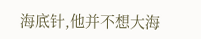海底针,他并不想大海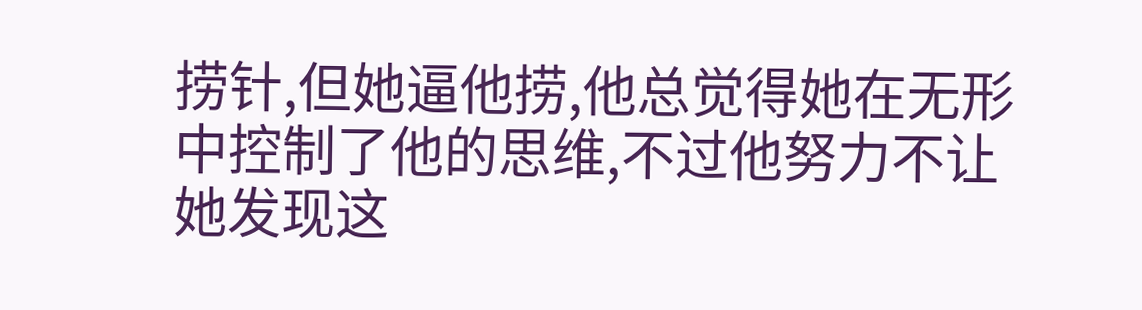捞针,但她逼他捞,他总觉得她在无形中控制了他的思维,不过他努力不让她发现这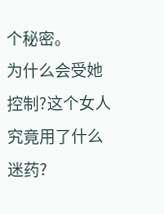个秘密。
为什么会受她控制?这个女人究竟用了什么迷药?